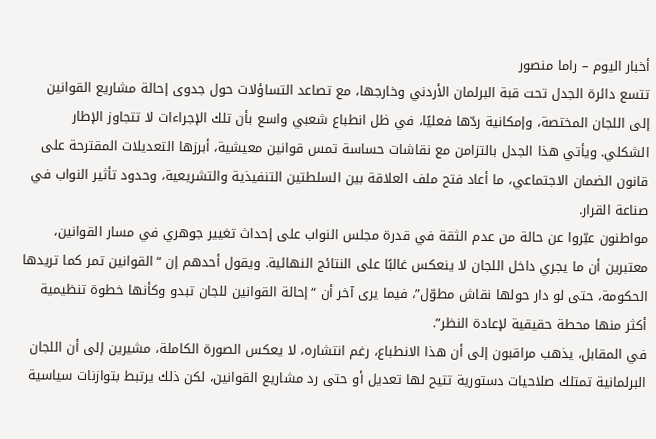أخبار اليوم – راما منصور
تتسع دائرة الجدل تحت قبة البرلمان الأردني وخارجها، مع تصاعد التساؤلات حول جدوى إحالة مشاريع القوانين إلى اللجان المختصة، وإمكانية ردّها فعليًا، في ظل انطباع شعبي واسع بأن تلك الإجراءات لا تتجاوز الإطار الشكلي. ويأتي هذا الجدل بالتزامن مع نقاشات حساسة تمس قوانين معيشية، أبرزها التعديلات المقترحة على قانون الضمان الاجتماعي، ما أعاد فتح ملف العلاقة بين السلطتين التنفيذية والتشريعية، وحدود تأثير النواب في صناعة القرار.
مواطنون عبّروا عن حالة من عدم الثقة في قدرة مجلس النواب على إحداث تغيير جوهري في مسار القوانين، معتبرين أن ما يجري داخل اللجان لا ينعكس غالبًا على النتائج النهائية. ويقول أحدهم إن “القوانين تمر كما تريدها الحكومة، حتى لو دار حولها نقاش مطوّل”، فيما يرى آخر أن “إحالة القوانين للجان تبدو وكأنها خطوة تنظيمية أكثر منها محطة حقيقية لإعادة النظر”.
في المقابل، يذهب مراقبون إلى أن هذا الانطباع، رغم انتشاره، لا يعكس الصورة الكاملة، مشيرين إلى أن اللجان البرلمانية تمتلك صلاحيات دستورية تتيح لها تعديل أو حتى رد مشاريع القوانين، لكن ذلك يرتبط بتوازنات سياسية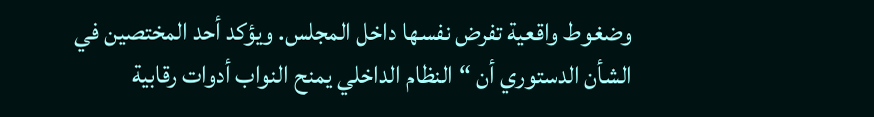وضغوط واقعية تفرض نفسها داخل المجلس. ويؤكد أحد المختصين في الشأن الدستوري أن “النظام الداخلي يمنح النواب أدوات رقابية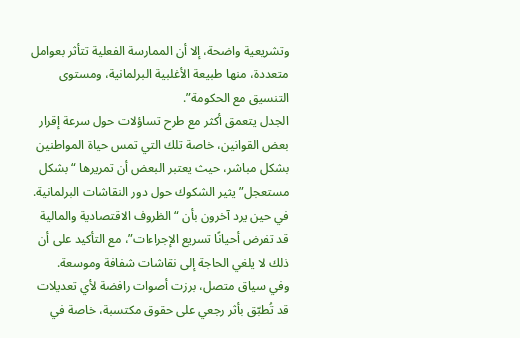وتشريعية واضحة، إلا أن الممارسة الفعلية تتأثر بعوامل متعددة، منها طبيعة الأغلبية البرلمانية، ومستوى التنسيق مع الحكومة”.
الجدل يتعمق أكثر مع طرح تساؤلات حول سرعة إقرار بعض القوانين، خاصة تلك التي تمس حياة المواطنين بشكل مباشر، حيث يعتبر البعض أن تمريرها “بشكل مستعجل” يثير الشكوك حول دور النقاشات البرلمانية. في حين يرد آخرون بأن “الظروف الاقتصادية والمالية قد تفرض أحيانًا تسريع الإجراءات”، مع التأكيد على أن ذلك لا يلغي الحاجة إلى نقاشات شفافة وموسعة.
وفي سياق متصل، برزت أصوات رافضة لأي تعديلات قد تُطبّق بأثر رجعي على حقوق مكتسبة، خاصة في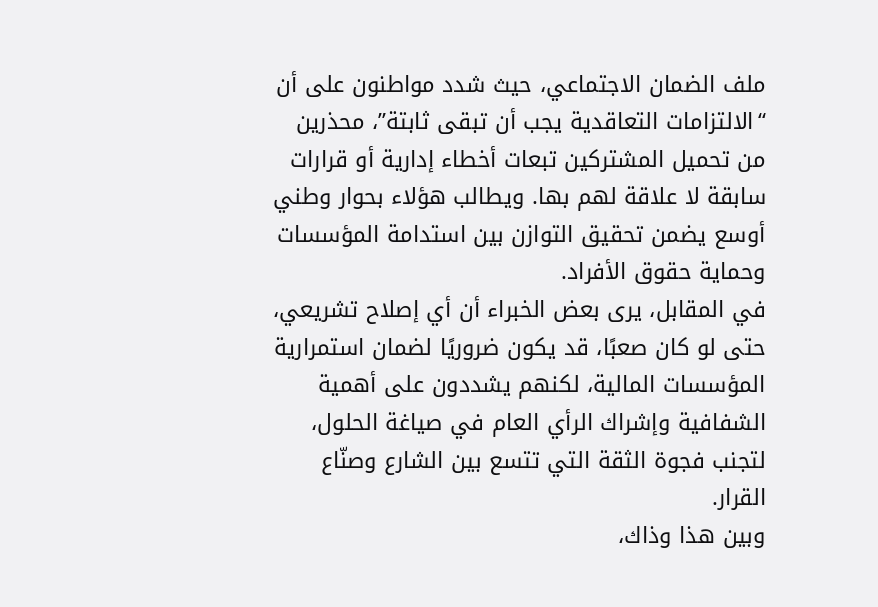ملف الضمان الاجتماعي، حيث شدد مواطنون على أن “الالتزامات التعاقدية يجب أن تبقى ثابتة”، محذرين من تحميل المشتركين تبعات أخطاء إدارية أو قرارات سابقة لا علاقة لهم بها. ويطالب هؤلاء بحوار وطني أوسع يضمن تحقيق التوازن بين استدامة المؤسسات وحماية حقوق الأفراد.
في المقابل، يرى بعض الخبراء أن أي إصلاح تشريعي، حتى لو كان صعبًا، قد يكون ضروريًا لضمان استمرارية المؤسسات المالية، لكنهم يشددون على أهمية الشفافية وإشراك الرأي العام في صياغة الحلول، لتجنب فجوة الثقة التي تتسع بين الشارع وصنّاع القرار.
وبين هذا وذاك،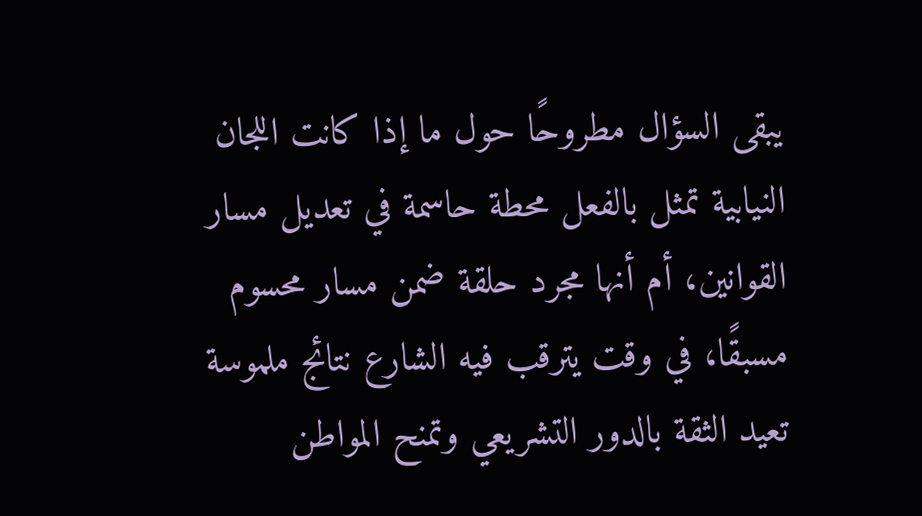يبقى السؤال مطروحًا حول ما إذا كانت اللجان النيابية تمثل بالفعل محطة حاسمة في تعديل مسار القوانين، أم أنها مجرد حلقة ضمن مسار محسوم مسبقًا، في وقت يترقب فيه الشارع نتائج ملموسة تعيد الثقة بالدور التشريعي وتمنح المواطن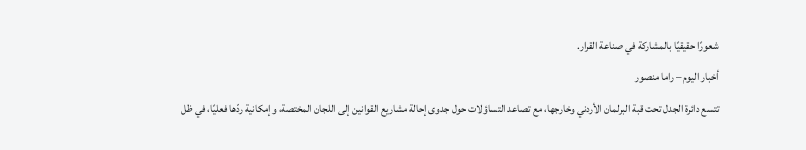شعورًا حقيقيًا بالمشاركة في صناعة القرار.
أخبار اليوم – راما منصور
تتسع دائرة الجدل تحت قبة البرلمان الأردني وخارجها، مع تصاعد التساؤلات حول جدوى إحالة مشاريع القوانين إلى اللجان المختصة، وإمكانية ردّها فعليًا، في ظل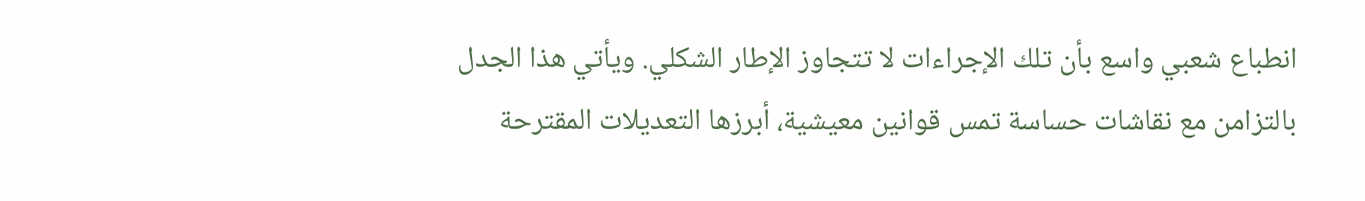انطباع شعبي واسع بأن تلك الإجراءات لا تتجاوز الإطار الشكلي. ويأتي هذا الجدل بالتزامن مع نقاشات حساسة تمس قوانين معيشية، أبرزها التعديلات المقترحة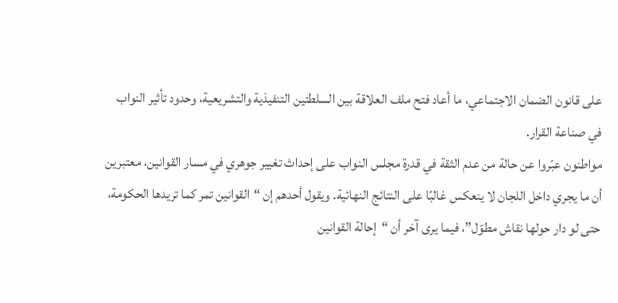على قانون الضمان الاجتماعي، ما أعاد فتح ملف العلاقة بين السلطتين التنفيذية والتشريعية، وحدود تأثير النواب في صناعة القرار.
مواطنون عبّروا عن حالة من عدم الثقة في قدرة مجلس النواب على إحداث تغيير جوهري في مسار القوانين، معتبرين أن ما يجري داخل اللجان لا ينعكس غالبًا على النتائج النهائية. ويقول أحدهم إن “القوانين تمر كما تريدها الحكومة، حتى لو دار حولها نقاش مطوّل”، فيما يرى آخر أن “إحالة القوانين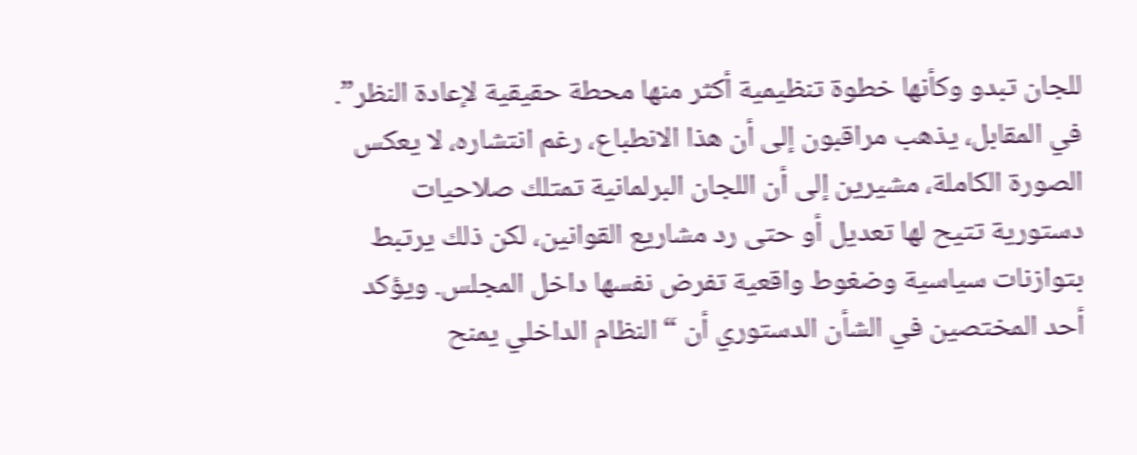للجان تبدو وكأنها خطوة تنظيمية أكثر منها محطة حقيقية لإعادة النظر”.
في المقابل، يذهب مراقبون إلى أن هذا الانطباع، رغم انتشاره، لا يعكس الصورة الكاملة، مشيرين إلى أن اللجان البرلمانية تمتلك صلاحيات دستورية تتيح لها تعديل أو حتى رد مشاريع القوانين، لكن ذلك يرتبط بتوازنات سياسية وضغوط واقعية تفرض نفسها داخل المجلس. ويؤكد أحد المختصين في الشأن الدستوري أن “النظام الداخلي يمنح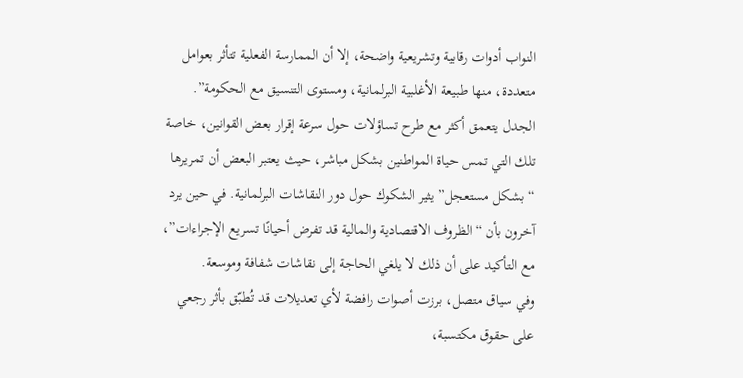النواب أدوات رقابية وتشريعية واضحة، إلا أن الممارسة الفعلية تتأثر بعوامل متعددة، منها طبيعة الأغلبية البرلمانية، ومستوى التنسيق مع الحكومة”.
الجدل يتعمق أكثر مع طرح تساؤلات حول سرعة إقرار بعض القوانين، خاصة تلك التي تمس حياة المواطنين بشكل مباشر، حيث يعتبر البعض أن تمريرها “بشكل مستعجل” يثير الشكوك حول دور النقاشات البرلمانية. في حين يرد آخرون بأن “الظروف الاقتصادية والمالية قد تفرض أحيانًا تسريع الإجراءات”، مع التأكيد على أن ذلك لا يلغي الحاجة إلى نقاشات شفافة وموسعة.
وفي سياق متصل، برزت أصوات رافضة لأي تعديلات قد تُطبّق بأثر رجعي على حقوق مكتسبة،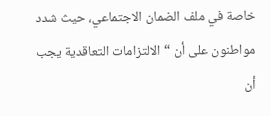خاصة في ملف الضمان الاجتماعي، حيث شدد مواطنون على أن “الالتزامات التعاقدية يجب أن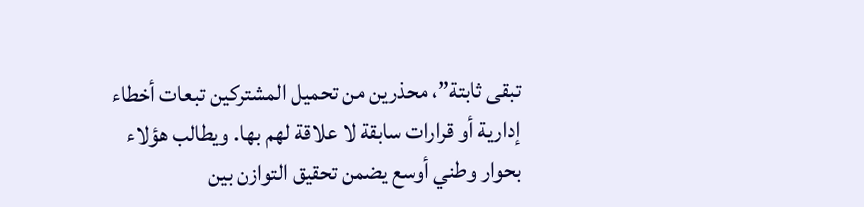تبقى ثابتة”، محذرين من تحميل المشتركين تبعات أخطاء إدارية أو قرارات سابقة لا علاقة لهم بها. ويطالب هؤلاء بحوار وطني أوسع يضمن تحقيق التوازن بين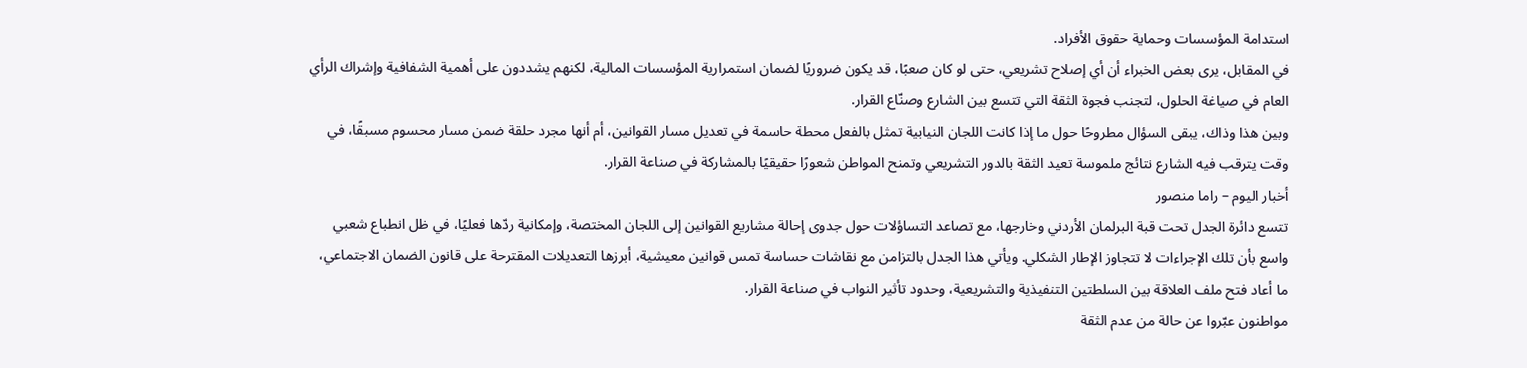استدامة المؤسسات وحماية حقوق الأفراد.
في المقابل، يرى بعض الخبراء أن أي إصلاح تشريعي، حتى لو كان صعبًا، قد يكون ضروريًا لضمان استمرارية المؤسسات المالية، لكنهم يشددون على أهمية الشفافية وإشراك الرأي العام في صياغة الحلول، لتجنب فجوة الثقة التي تتسع بين الشارع وصنّاع القرار.
وبين هذا وذاك، يبقى السؤال مطروحًا حول ما إذا كانت اللجان النيابية تمثل بالفعل محطة حاسمة في تعديل مسار القوانين، أم أنها مجرد حلقة ضمن مسار محسوم مسبقًا، في وقت يترقب فيه الشارع نتائج ملموسة تعيد الثقة بالدور التشريعي وتمنح المواطن شعورًا حقيقيًا بالمشاركة في صناعة القرار.
أخبار اليوم – راما منصور
تتسع دائرة الجدل تحت قبة البرلمان الأردني وخارجها، مع تصاعد التساؤلات حول جدوى إحالة مشاريع القوانين إلى اللجان المختصة، وإمكانية ردّها فعليًا، في ظل انطباع شعبي واسع بأن تلك الإجراءات لا تتجاوز الإطار الشكلي. ويأتي هذا الجدل بالتزامن مع نقاشات حساسة تمس قوانين معيشية، أبرزها التعديلات المقترحة على قانون الضمان الاجتماعي، ما أعاد فتح ملف العلاقة بين السلطتين التنفيذية والتشريعية، وحدود تأثير النواب في صناعة القرار.
مواطنون عبّروا عن حالة من عدم الثقة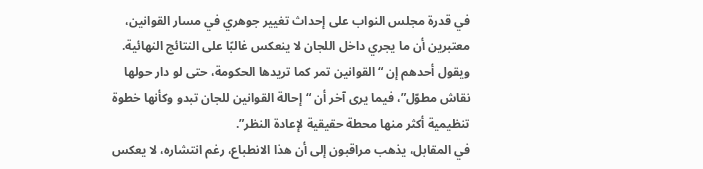في قدرة مجلس النواب على إحداث تغيير جوهري في مسار القوانين، معتبرين أن ما يجري داخل اللجان لا ينعكس غالبًا على النتائج النهائية. ويقول أحدهم إن “القوانين تمر كما تريدها الحكومة، حتى لو دار حولها نقاش مطوّل”، فيما يرى آخر أن “إحالة القوانين للجان تبدو وكأنها خطوة تنظيمية أكثر منها محطة حقيقية لإعادة النظر”.
في المقابل، يذهب مراقبون إلى أن هذا الانطباع، رغم انتشاره، لا يعكس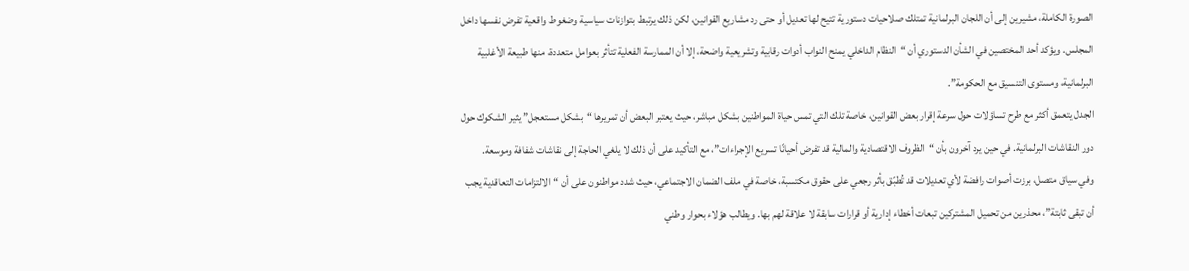الصورة الكاملة، مشيرين إلى أن اللجان البرلمانية تمتلك صلاحيات دستورية تتيح لها تعديل أو حتى رد مشاريع القوانين، لكن ذلك يرتبط بتوازنات سياسية وضغوط واقعية تفرض نفسها داخل المجلس. ويؤكد أحد المختصين في الشأن الدستوري أن “النظام الداخلي يمنح النواب أدوات رقابية وتشريعية واضحة، إلا أن الممارسة الفعلية تتأثر بعوامل متعددة، منها طبيعة الأغلبية البرلمانية، ومستوى التنسيق مع الحكومة”.
الجدل يتعمق أكثر مع طرح تساؤلات حول سرعة إقرار بعض القوانين، خاصة تلك التي تمس حياة المواطنين بشكل مباشر، حيث يعتبر البعض أن تمريرها “بشكل مستعجل” يثير الشكوك حول دور النقاشات البرلمانية. في حين يرد آخرون بأن “الظروف الاقتصادية والمالية قد تفرض أحيانًا تسريع الإجراءات”، مع التأكيد على أن ذلك لا يلغي الحاجة إلى نقاشات شفافة وموسعة.
وفي سياق متصل، برزت أصوات رافضة لأي تعديلات قد تُطبّق بأثر رجعي على حقوق مكتسبة، خاصة في ملف الضمان الاجتماعي، حيث شدد مواطنون على أن “الالتزامات التعاقدية يجب أن تبقى ثابتة”، محذرين من تحميل المشتركين تبعات أخطاء إدارية أو قرارات سابقة لا علاقة لهم بها. ويطالب هؤلاء بحوار وطني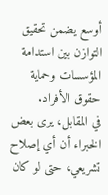أوسع يضمن تحقيق التوازن بين استدامة المؤسسات وحماية حقوق الأفراد.
في المقابل، يرى بعض الخبراء أن أي إصلاح تشريعي، حتى لو كان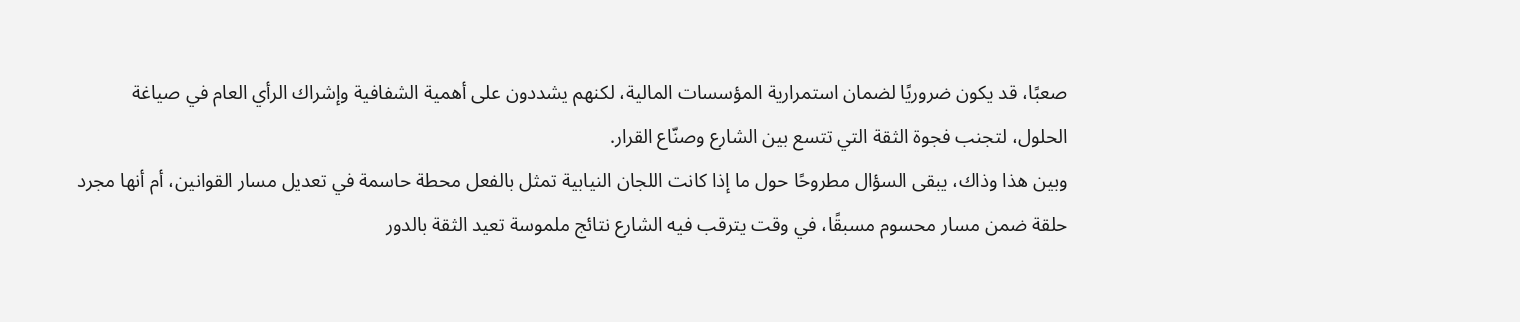صعبًا، قد يكون ضروريًا لضمان استمرارية المؤسسات المالية، لكنهم يشددون على أهمية الشفافية وإشراك الرأي العام في صياغة الحلول، لتجنب فجوة الثقة التي تتسع بين الشارع وصنّاع القرار.
وبين هذا وذاك، يبقى السؤال مطروحًا حول ما إذا كانت اللجان النيابية تمثل بالفعل محطة حاسمة في تعديل مسار القوانين، أم أنها مجرد حلقة ضمن مسار محسوم مسبقًا، في وقت يترقب فيه الشارع نتائج ملموسة تعيد الثقة بالدور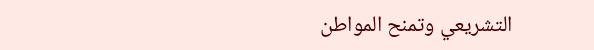التشريعي وتمنح المواطن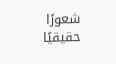شعورًا حقيقيًا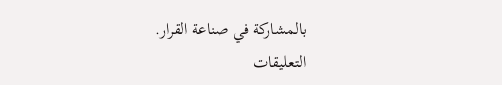بالمشاركة في صناعة القرار.
التعليقات